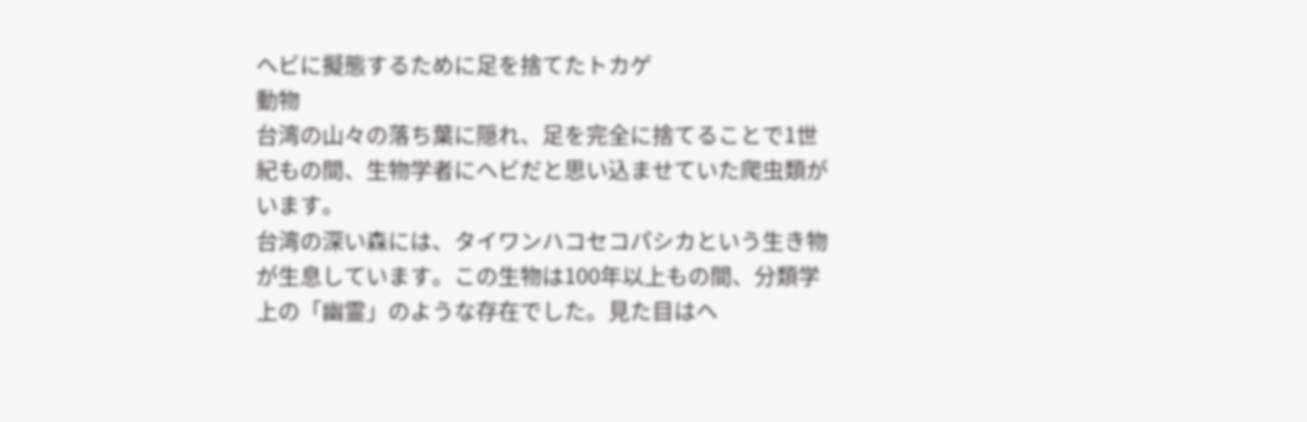ヘビに擬態するために足を捨てたトカゲ
動物
台湾の山々の落ち葉に隠れ、足を完全に捨てることで1世紀もの間、生物学者にヘビだと思い込ませていた爬虫類がいます。
台湾の深い森には、タイワンハコセコパシカという生き物が生息しています。この生物は100年以上もの間、分類学上の「幽霊」のような存在でした。見た目はヘ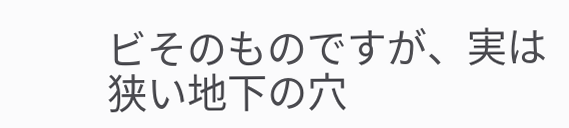ビそのものですが、実は狭い地下の穴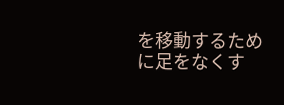を移動するために足をなくす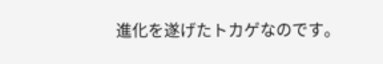進化を遂げたトカゲなのです。